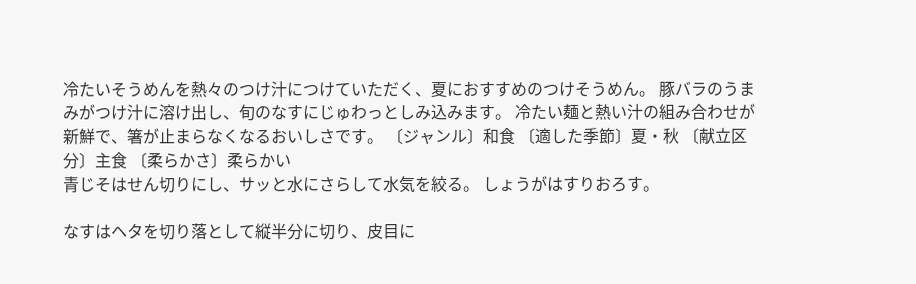冷たいそうめんを熱々のつけ汁につけていただく、夏におすすめのつけそうめん。 豚バラのうまみがつけ汁に溶け出し、旬のなすにじゅわっとしみ込みます。 冷たい麺と熱い汁の組み合わせが新鮮で、箸が止まらなくなるおいしさです。 〔ジャンル〕和食 〔適した季節〕夏・秋 〔献立区分〕主食 〔柔らかさ〕柔らかい
青じそはせん切りにし、サッと水にさらして水気を絞る。 しょうがはすりおろす。

なすはヘタを切り落として縦半分に切り、皮目に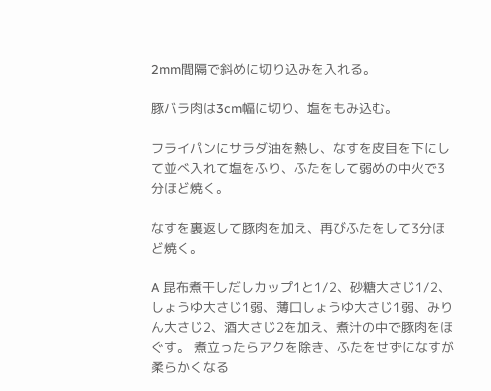2mm間隔で斜めに切り込みを入れる。

豚バラ肉は3cm幅に切り、塩をもみ込む。

フライパンにサラダ油を熱し、なすを皮目を下にして並べ入れて塩をふり、ふたをして弱めの中火で3分ほど焼く。

なすを裏返して豚肉を加え、再びふたをして3分ほど焼く。

A 昆布煮干しだしカップ1と1/2、砂糖大さじ1/2、しょうゆ大さじ1弱、薄口しょうゆ大さじ1弱、みりん大さじ2、酒大さじ2を加え、煮汁の中で豚肉をほぐす。 煮立ったらアクを除き、ふたをせずになすが柔らかくなる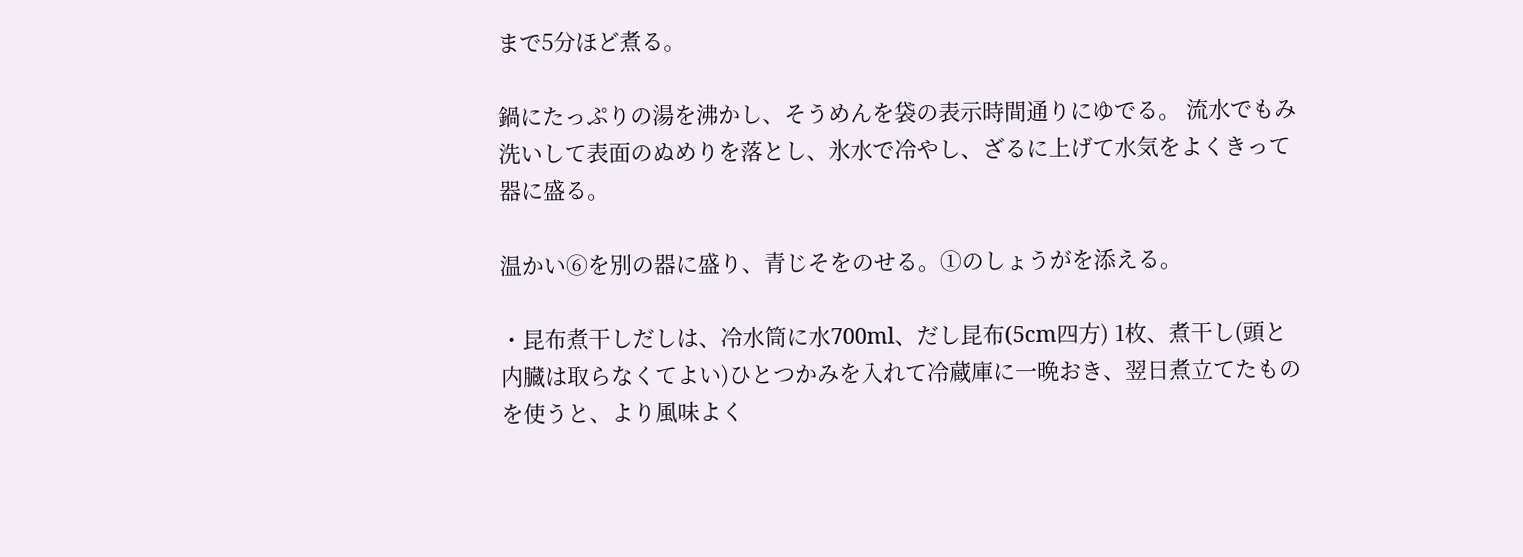まで5分ほど煮る。

鍋にたっぷりの湯を沸かし、そうめんを袋の表示時間通りにゆでる。 流水でもみ洗いして表面のぬめりを落とし、氷水で冷やし、ざるに上げて水気をよくきって器に盛る。

温かい⑥を別の器に盛り、青じそをのせる。①のしょうがを添える。

・昆布煮干しだしは、冷水筒に水700ml、だし昆布(5cm四方) 1枚、煮干し(頭と内臓は取らなくてよい)ひとつかみを入れて冷蔵庫に一晩おき、翌日煮立てたものを使うと、より風味よく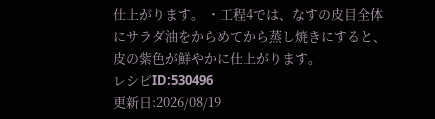仕上がります。 ・工程4では、なすの皮目全体にサラダ油をからめてから蒸し焼きにすると、皮の紫色が鮮やかに仕上がります。
レシピID:530496
更新日:2026/08/19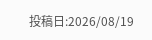投稿日:2026/08/19